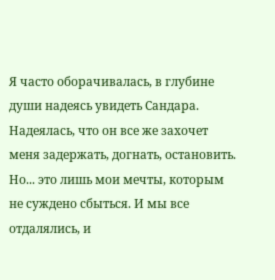Я часто оборачивалась, в глубине души надеясь увидеть Сандара. Надеялась, что он все же захочет меня задержать, догнать, остановить. Но... это лишь мои мечты, которым не суждено сбыться. И мы все отдалялись, и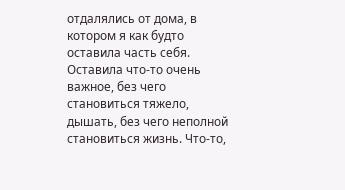отдалялись от дома, в котором я как будто оставила часть себя. Оставила что-то очень важное, без чего становиться тяжело, дышать, без чего неполной становиться жизнь. Что-то,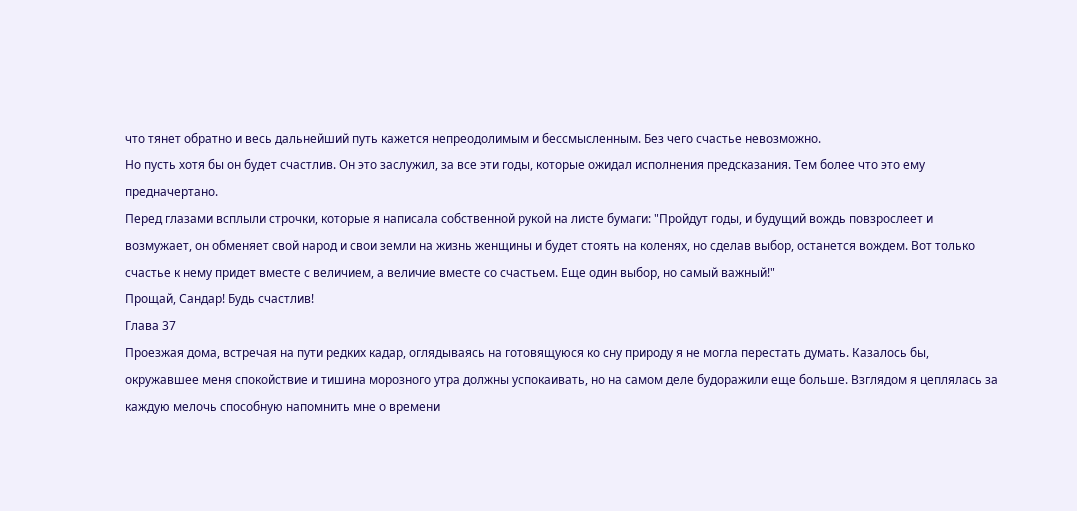что тянет обратно и весь дальнейший путь кажется непреодолимым и бессмысленным. Без чего счастье невозможно.
Но пусть хотя бы он будет счастлив. Он это заслужил, за все эти годы, которые ожидал исполнения предсказания. Тем более что это ему предначертано.
Перед глазами всплыли строчки, которые я написала собственной рукой на листе бумаги: "Пройдут годы, и будущий вождь повзрослеет и возмужает, он обменяет свой народ и свои земли на жизнь женщины и будет стоять на коленях, но сделав выбор, останется вождем. Вот только счастье к нему придет вместе с величием, а величие вместе со счастьем. Еще один выбор, но самый важный!"
Прощай, Сандар! Будь счастлив!
Глава 37
Проезжая дома, встречая на пути редких кадар, оглядываясь на готовящуюся ко сну природу я не могла перестать думать. Казалось бы, окружавшее меня спокойствие и тишина морозного утра должны успокаивать, но на самом деле будоражили еще больше. Взглядом я цеплялась за каждую мелочь способную напомнить мне о времени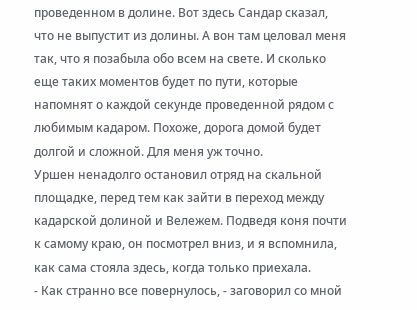проведенном в долине. Вот здесь Сандар сказал, что не выпустит из долины. А вон там целовал меня так, что я позабыла обо всем на свете. И сколько еще таких моментов будет по пути, которые напомнят о каждой секунде проведенной рядом с любимым кадаром. Похоже, дорога домой будет долгой и сложной. Для меня уж точно.
Уршен ненадолго остановил отряд на скальной площадке, перед тем как зайти в переход между кадарской долиной и Вележем. Подведя коня почти к самому краю, он посмотрел вниз, и я вспомнила, как сама стояла здесь, когда только приехала.
- Как странно все повернулось, - заговорил со мной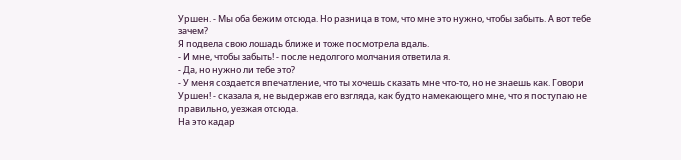Уршен. - Мы оба бежим отсюда. Но разница в том, что мне это нужно, чтобы забыть. А вот тебе зачем?
Я подвела свою лошадь ближе и тоже посмотрела вдаль.
- И мне, чтобы забыть! - после недолгого молчания ответила я.
- Да, но нужно ли тебе это?
- У меня создается впечатление, что ты хочешь сказать мне что-то, но не знаешь как. Говори Уршен! - сказала я, не выдержав его взгляда, как будто намекающего мне, что я поступаю не правильно, уезжая отсюда.
На это кадар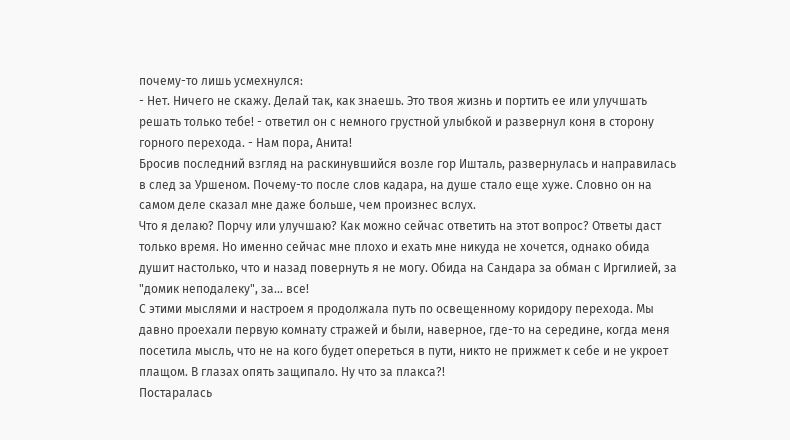почему-то лишь усмехнулся:
- Нет. Ничего не скажу. Делай так, как знаешь. Это твоя жизнь и портить ее или улучшать решать только тебе! - ответил он с немного грустной улыбкой и развернул коня в сторону горного перехода. - Нам пора, Анита!
Бросив последний взгляд на раскинувшийся возле гор Ишталь, развернулась и направилась в след за Уршеном. Почему-то после слов кадара, на душе стало еще хуже. Словно он на самом деле сказал мне даже больше, чем произнес вслух.
Что я делаю? Порчу или улучшаю? Как можно сейчас ответить на этот вопрос? Ответы даст только время. Но именно сейчас мне плохо и ехать мне никуда не хочется, однако обида душит настолько, что и назад повернуть я не могу. Обида на Сандара за обман с Иргилией, за "домик неподалеку", за... все!
С этими мыслями и настроем я продолжала путь по освещенному коридору перехода. Мы давно проехали первую комнату стражей и были, наверное, где-то на середине, когда меня посетила мысль, что не на кого будет опереться в пути, никто не прижмет к себе и не укроет плащом. В глазах опять защипало. Ну что за плакса?!
Постаралась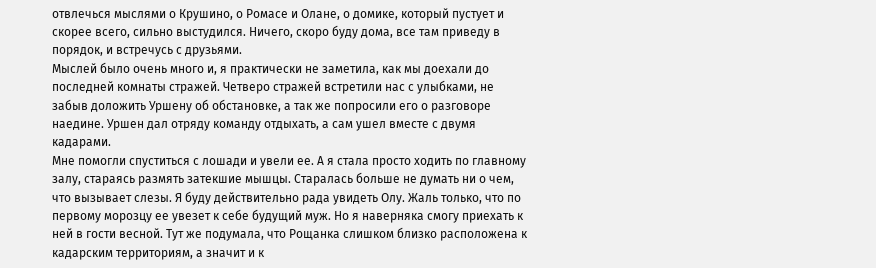отвлечься мыслями о Крушино, о Ромасе и Олане, о домике, который пустует и скорее всего, сильно выстудился. Ничего, скоро буду дома, все там приведу в порядок, и встречусь с друзьями.
Мыслей было очень много и, я практически не заметила, как мы доехали до последней комнаты стражей. Четверо стражей встретили нас с улыбками, не забыв доложить Уршену об обстановке, а так же попросили его о разговоре наедине. Уршен дал отряду команду отдыхать, а сам ушел вместе с двумя кадарами.
Мне помогли спуститься с лошади и увели ее. А я стала просто ходить по главному залу, стараясь размять затекшие мышцы. Старалась больше не думать ни о чем, что вызывает слезы. Я буду действительно рада увидеть Олу. Жаль только, что по первому морозцу ее увезет к себе будущий муж. Но я наверняка смогу приехать к ней в гости весной. Тут же подумала, что Рощанка слишком близко расположена к кадарским территориям, а значит и к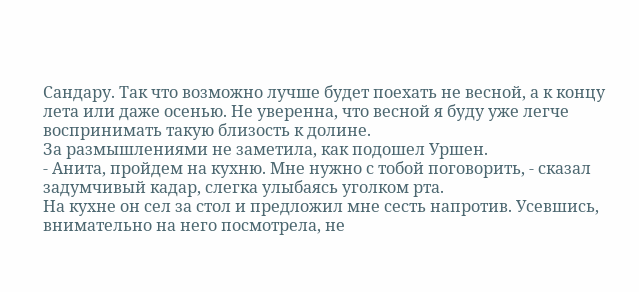Сандару. Так что возможно лучше будет поехать не весной, а к концу лета или даже осенью. Не уверенна, что весной я буду уже легче воспринимать такую близость к долине.
За размышлениями не заметила, как подошел Уршен.
- Анита, пройдем на кухню. Мне нужно с тобой поговорить, - сказал задумчивый кадар, слегка улыбаясь уголком рта.
На кухне он сел за стол и предложил мне сесть напротив. Усевшись, внимательно на него посмотрела, не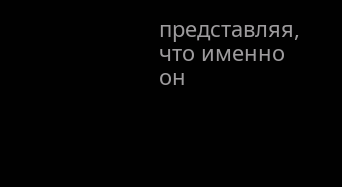представляя, что именно он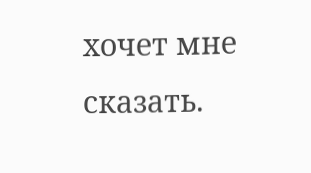хочет мне сказать.